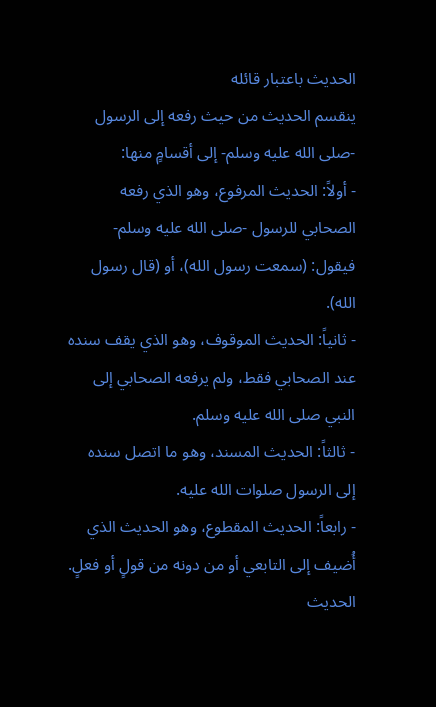الحديث باعتبار قائله
ينقسم الحديث من حيث رفعه إلى الرسول -صلى الله عليه وسلم- إلى أقسامٍ منها:
- أولاً: الحديث المرفوع، وهو الذي رفعه الصحابي للرسول -صلى الله عليه وسلم- فيقول: (سمعت رسول الله)، أو (قال رسول الله).
- ثانياً: الحديث الموقوف، وهو الذي يقف سنده عند الصحابي فقط، ولم يرفعه الصحابي إلى النبي صلى الله عليه وسلم.
- ثالثاً: الحديث المسند، وهو ما اتصل سنده إلى الرسول صلوات الله عليه.
- رابعاً: الحديث المقطوع، وهو الحديث الذي أُضيف إلى التابعي أو من دونه من قولٍ أو فعلٍ.
الحديث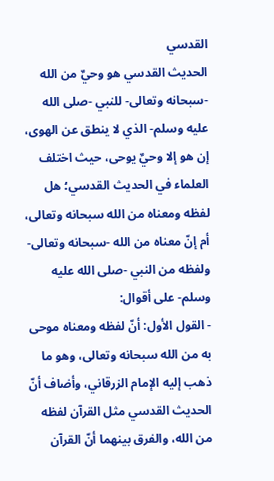القدسي
الحديث القدسي هو وحيٌ من الله -سبحانه وتعالى- للنبي -صلى الله عليه وسلم- الذي لا ينطق عن الهوى، إن هو إلا وحيٌ يوحى، حيث اختلف العلماء في الحديث القدسي؛ هل لفظه ومعناه من الله سبحانه وتعالى، أم إنّ معناه من الله -سبحانه وتعالى- ولفظه من النبي -صلى الله عليه وسلم- على أقوال:
- القول الأول: أنّ لفظه ومعناه موحى به من الله سبحانه وتعالى، وهو ما ذهب إليه الإمام الزرقاني، وأضاف أنّ الحديث القدسي مثل القرآن لفظه من الله، والفرق بينهما أنّ القرآن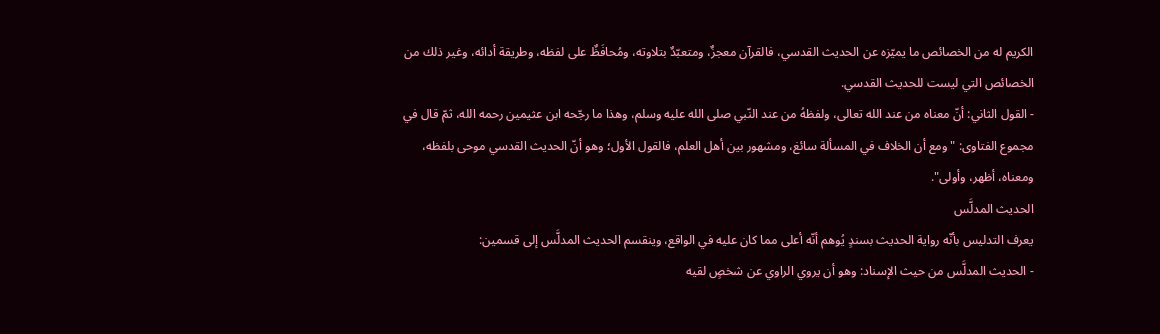الكريم له من الخصائص ما يميّزه عن الحديث القدسي، فالقرآن معجزٌ، ومتعبّدٌ بتلاوته، ومُحافَظٌ على لفظه، وطريقة أدائه، وغير ذلك من الخصائص التي ليست للحديث القدسي.
- القول الثاني: أنّ معناه من عند الله تعالى، ولفظهُ من عند النّبي صلى الله عليه وسلم، وهذا ما رجّحه ابن عثيمين رحمه الله، ثمّ قال في مجموع الفتاوى: "ومع أن الخلاف في المسألة سائغ، ومشهور بين أهل العلم، فالقول الأول؛ وهو أنّ الحديث القدسي موحى بلفظه، ومعناه، أظهر، وأولى".
الحديث المدلَّس
يعرف التدليس بأنّه رواية الحديث بسندٍ يُوهم أنّه أعلى مما كان عليه في الواقع، وينقسم الحديث المدلَّس إلى قسمين:
- الحديث المدلَّس من حيث الإسناد: وهو أن يروي الراوي عن شخصٍ لقيه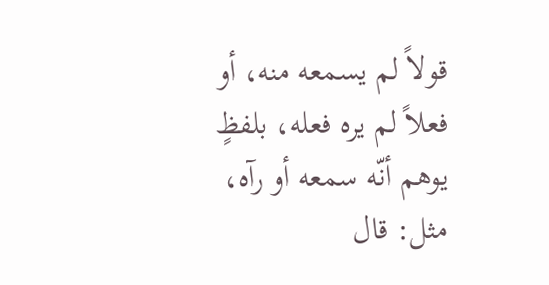قولاً لم يسمعه منه، أو فعلاً لم يره فعله، بلفظٍ يوهم أنّه سمعه أو رآه، مثل: قال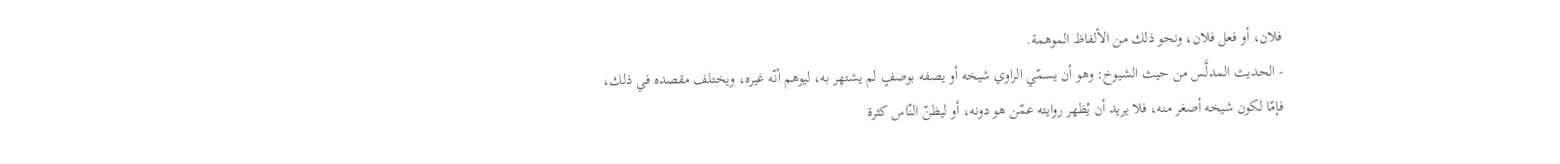فلان، أو فعل فلان، ونحو ذلك من الألفاظ الموهمة.
- الحديث المدلَّس من حيث الشيوخ: وهو أن يسمّي الراوي شيخه أو يصفه بوصفٍ لم يشتهر به، ليوهم أنّه غيره، ويختلف مقصده في ذلك، فإمّا لكون شيخه أصغر منه، فلا يريد أن يُظهر روايته عمّن هو دونه، أو ليظنّ النّاس كثرة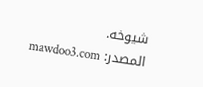شيوخه.
المصدر: mawdoo3.com